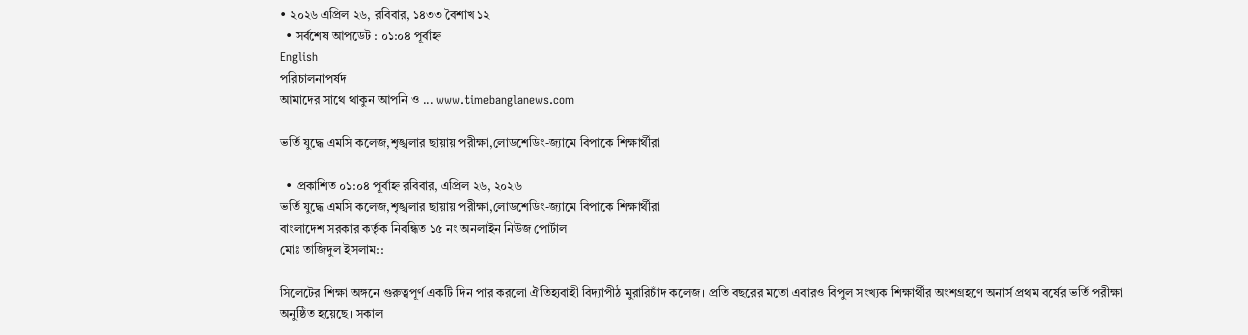• ২০২৬ এপ্রিল ২৬, রবিবার, ১৪৩৩ বৈশাখ ১২
  • সর্বশেষ আপডেট : ০১:০৪ পূর্বাহ্ন
English
পরিচালনাপর্ষদ
আমাদের সাথে থাকুন আপনি ও ... www.timebanglanews.com

ভর্তি যুদ্ধে এমসি কলেজ,শৃঙ্খলার ছায়ায় পরীক্ষা,লোডশেডিং-জ্যামে বিপাকে শিক্ষার্থীরা

  • প্রকাশিত ০১:০৪ পূর্বাহ্ন রবিবার, এপ্রিল ২৬, ২০২৬
ভর্তি যুদ্ধে এমসি কলেজ,শৃঙ্খলার ছায়ায় পরীক্ষা,লোডশেডিং-জ্যামে বিপাকে শিক্ষার্থীরা
বাংলাদেশ সরকার কর্তৃক নিবন্ধিত ১৫ নং অনলাইন নিউজ পোর্টাল
মোঃ তাজিদুল ইসলাম::

সিলেটের শিক্ষা অঙ্গনে গুরুত্বপূর্ণ একটি দিন পার করলো ঐতিহ্যবাহী বিদ্যাপীঠ মুরারিচাঁদ কলেজ। প্রতি বছরের মতো এবারও বিপুল সংখ্যক শিক্ষার্থীর অংশগ্রহণে অনার্স প্রথম বর্ষের ভর্তি পরীক্ষা অনুষ্ঠিত হয়েছে। সকাল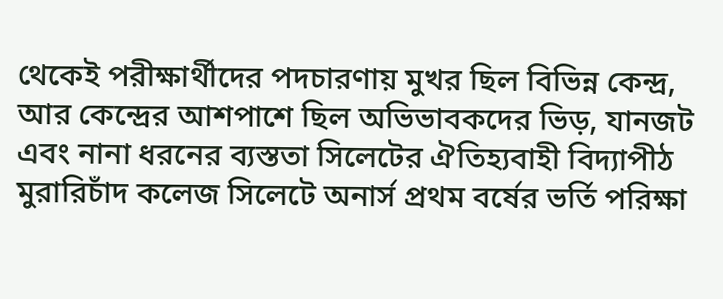থেকেই পরীক্ষার্থীদের পদচারণায় মুখর ছিল বিভিন্ন কেন্দ্র, আর কেন্দ্রের আশপাশে ছিল অভিভাবকদের ভিড়, যানজট এবং নানা ধরনের ব্যস্ততা সিলেটের ঐতিহ্যবাহী বিদ্যাপীঠ মুরারিচাঁদ কলেজ সিলেটে অনার্স প্রথম বর্ষের ভর্তি পরিক্ষা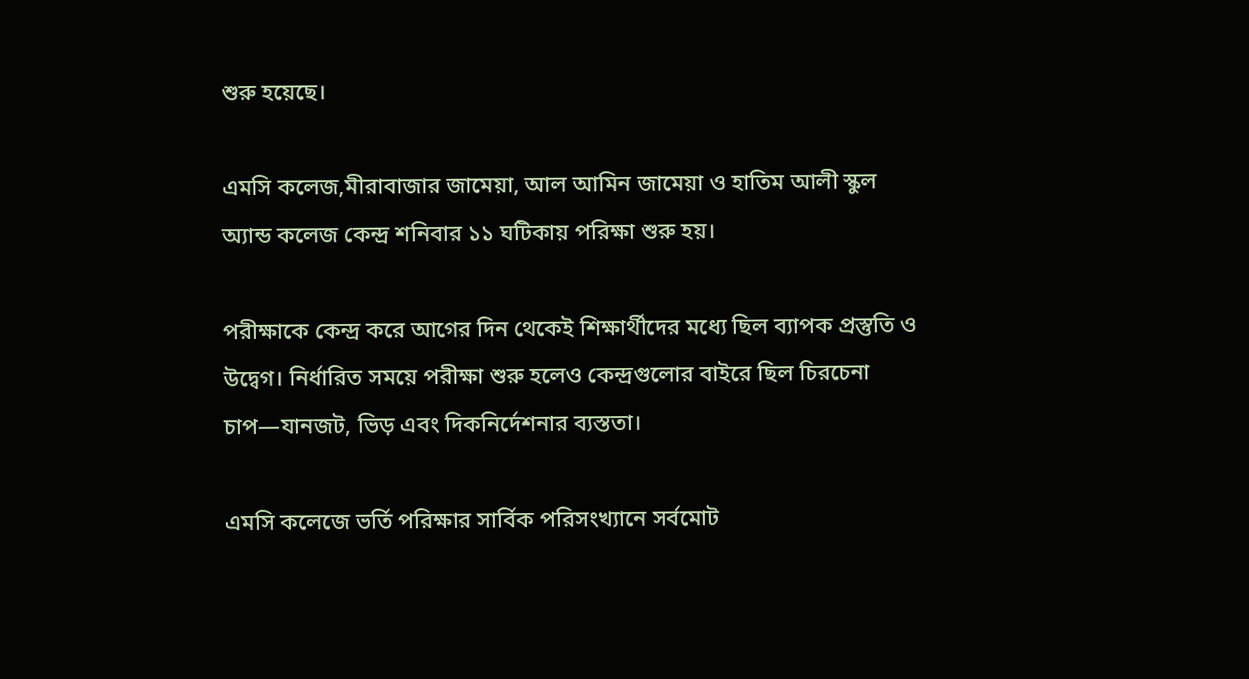শুরু হয়েছে।

এমসি কলেজ,মীরাবাজার জামেয়া, আল আমিন জামেয়া ও হাতিম আলী স্কুল অ্যান্ড কলেজ কেন্দ্র শনিবার ১১ ঘটিকায় পরিক্ষা শুরু হয়।

পরীক্ষাকে কেন্দ্র করে আগের দিন থেকেই শিক্ষার্থীদের মধ্যে ছিল ব্যাপক প্রস্তুতি ও উদ্বেগ। নির্ধারিত সময়ে পরীক্ষা শুরু হলেও কেন্দ্রগুলোর বাইরে ছিল চিরচেনা চাপ—যানজট, ভিড় এবং দিকনির্দেশনার ব্যস্ততা।

এমসি কলেজে ভর্তি পরিক্ষার সার্বিক পরিসংখ্যানে সর্বমোট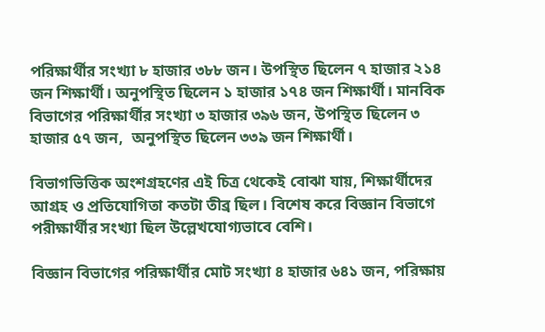পরিক্ষার্থীর সংখ্যা ৮ হাজার ৩৮৮ জন। উপস্থিত ছিলেন ৭ হাজার ২১৪ জন শিক্ষার্থী। অনুপস্থিত ছিলেন ১ হাজার ১৭৪ জন শিক্ষার্থী। মানবিক বিভাগের পরিক্ষার্থীর সংখ্যা ৩ হাজার ৩৯৬ জন, উপস্থিত ছিলেন ৩ হাজার ৫৭ জন,  অনুপস্থিত ছিলেন ৩৩৯ জন শিক্ষার্থী।

বিভাগভিত্তিক অংশগ্রহণের এই চিত্র থেকেই বোঝা যায়, শিক্ষার্থীদের আগ্রহ ও প্রতিযোগিতা কতটা তীব্র ছিল। বিশেষ করে বিজ্ঞান বিভাগে পরীক্ষার্থীর সংখ্যা ছিল উল্লেখযোগ্যভাবে বেশি।

বিজ্ঞান বিভাগের পরিক্ষার্থীর মোট সংখ্যা ৪ হাজার ৬৪১ জন, পরিক্ষায়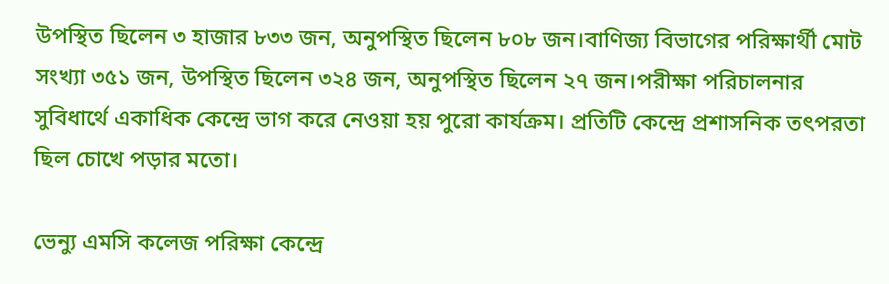উপস্থিত ছিলেন ৩ হাজার ৮৩৩ জন, অনুপস্থিত ছিলেন ৮০৮ জন।বাণিজ্য বিভাগের পরিক্ষার্থী মোট সংখ্যা ৩৫১ জন, উপস্থিত ছিলেন ৩২৪ জন, অনুপস্থিত ছিলেন ২৭ জন।পরীক্ষা পরিচালনার সুবিধার্থে একাধিক কেন্দ্রে ভাগ করে নেওয়া হয় পুরো কার্যক্রম। প্রতিটি কেন্দ্রে প্রশাসনিক তৎপরতা ছিল চোখে পড়ার মতো।

ভেন্যু এমসি কলেজ পরিক্ষা কেন্দ্রে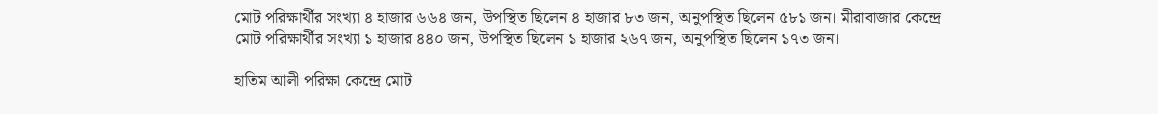মোট পরিক্ষার্থীর সংখ্যা ৪ হাজার ৬৬৪ জন, উপস্থিত ছিলেন ৪ হাজার ৮৩ জন, অনুপস্থিত ছিলেন ৫৮১ জন। মীরাবাজার কেন্দ্রে মোট পরিক্ষার্থীর সংখ্যা ১ হাজার ৪৪০ জন, উপস্থিত ছিলেন ১ হাজার ২৬৭ জন, অনুপস্থিত ছিলেন ১৭৩ জন।

হাতিম আলী পরিক্ষা কেন্দ্রে মোট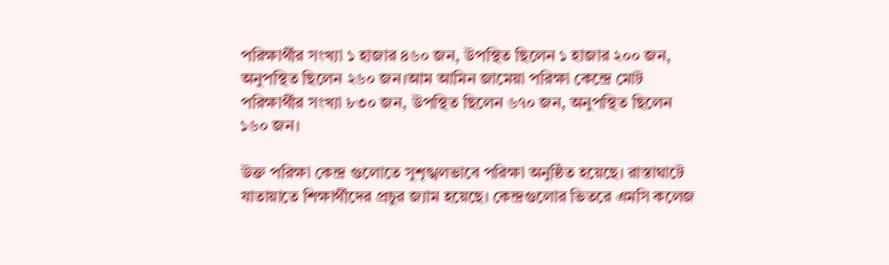পরিক্ষার্থীর সংখ্যা ১ হাজার ৪৬০ জন, উপস্থিত ছিলেন ১ হাজার ২০০ জন, অনুপস্থিত ছিলেন ২৬০ জন।আম আমিন জামেয়া পরিক্ষা কেন্দ্রে মোট পরিক্ষার্থীর সংখ্যা ৮৩০ জন, উপস্থিত ছিলেন ৬৭০ জন, অনুপস্থিত ছিলেন ১৬০ জন।

উক্ত পরিক্ষা কেন্দ্র গুলোতে সুশৃঙ্খলভাবে পরিক্ষা অনুষ্ঠিত হয়েছে। রাস্তাঘাটে যাতায়াতে শিক্ষার্থীদের প্রচুর জ্যাম হয়েছে। কেন্দ্রগুলোর ভিতরে এমসি কলেজ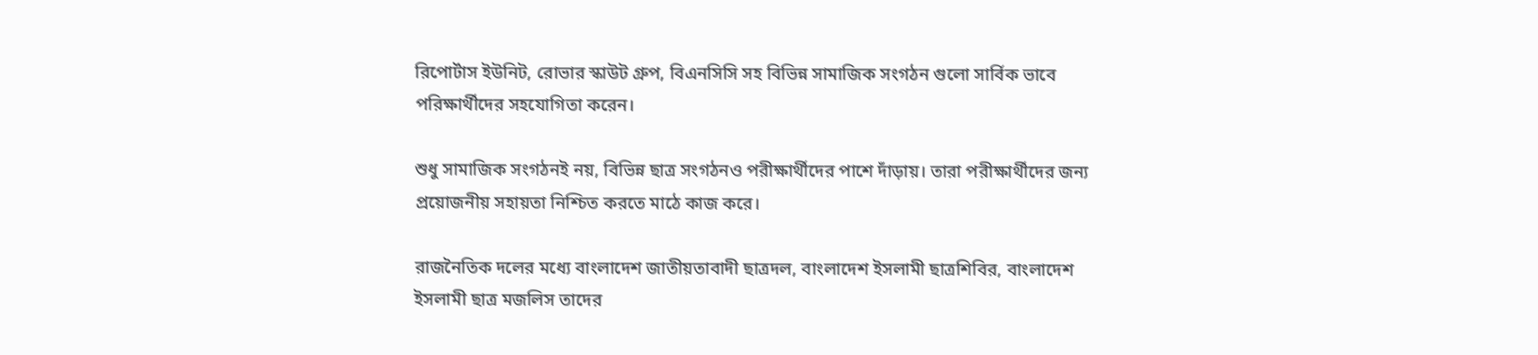রিপোর্টাস ইউনিট, রোভার স্কাউট গ্রুপ, বিএনসিসি সহ বিভিন্ন সামাজিক সংগঠন গুলো সার্বিক ভাবে পরিক্ষার্থীদের সহযোগিতা করেন।

শুধু সামাজিক সংগঠনই নয়, বিভিন্ন ছাত্র সংগঠনও পরীক্ষার্থীদের পাশে দাঁড়ায়। তারা পরীক্ষার্থীদের জন্য প্রয়োজনীয় সহায়তা নিশ্চিত করতে মাঠে কাজ করে।

রাজনৈতিক দলের মধ্যে বাংলাদেশ জাতীয়তাবাদী ছাত্রদল, বাংলাদেশ ইসলামী ছাত্রশিবির, বাংলাদেশ ইসলামী ছাত্র মজলিস তাদের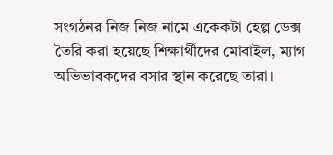সংগঠনর নিজ নিজ নামে একেকটা হেল্প ডেক্স তৈরি করা হয়েছে শিক্ষার্থীদের মোবাইল, ম্যাগ অভিভাবকদের বসার স্থান করেছে তারা।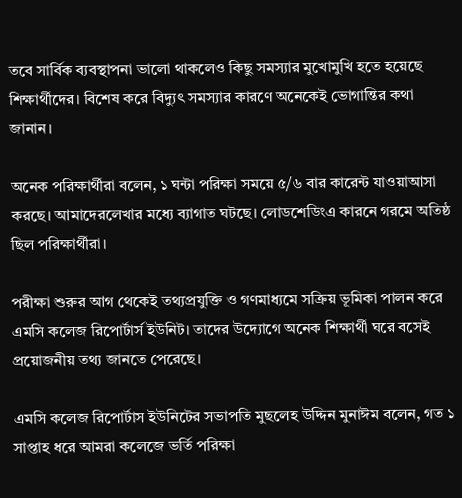তবে সার্বিক ব্যবস্থাপনা ভালো থাকলেও কিছু সমস্যার মুখোমুখি হতে হয়েছে শিক্ষার্থীদের। বিশেষ করে বিদ্যুৎ সমস্যার কারণে অনেকেই ভোগান্তির কথা জানান।

অনেক পরিক্ষার্থীরা বলেন, ১ ঘন্টা পরিক্ষা সময়ে ৫/৬ বার কারেন্ট যাওয়াআসা করছে। আমাদেরলেখার মধ্যে ব্যাগাত ঘটছে। লোডশেডিংএ কারনে গরমে অতিষ্ঠ ছিল পরিক্ষার্থীরা।

পরীক্ষা শুরুর আগ থেকেই তথ্যপ্রযুক্তি ও গণমাধ্যমে সক্রিয় ভূমিকা পালন করে এমসি কলেজ রিপোর্টার্স ইউনিট। তাদের উদ্যোগে অনেক শিক্ষার্থী ঘরে বসেই প্রয়োজনীয় তথ্য জানতে পেরেছে।

এমসি কলেজ রিপোর্টাস ইউনিটের সভাপতি মুছলেহ উদ্দিন মুনাঈম বলেন, গত ১ সাপ্তাহ ধরে আমরা কলেজে ভর্তি পরিক্ষা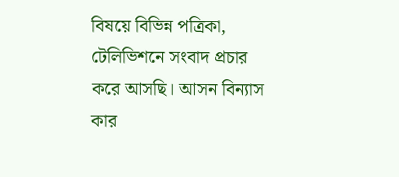বিষয়ে বিভিন্ন পত্রিকা, টেলিভিশনে সংবাদ প্রচার করে আসছি। আসন বিন্যাস কার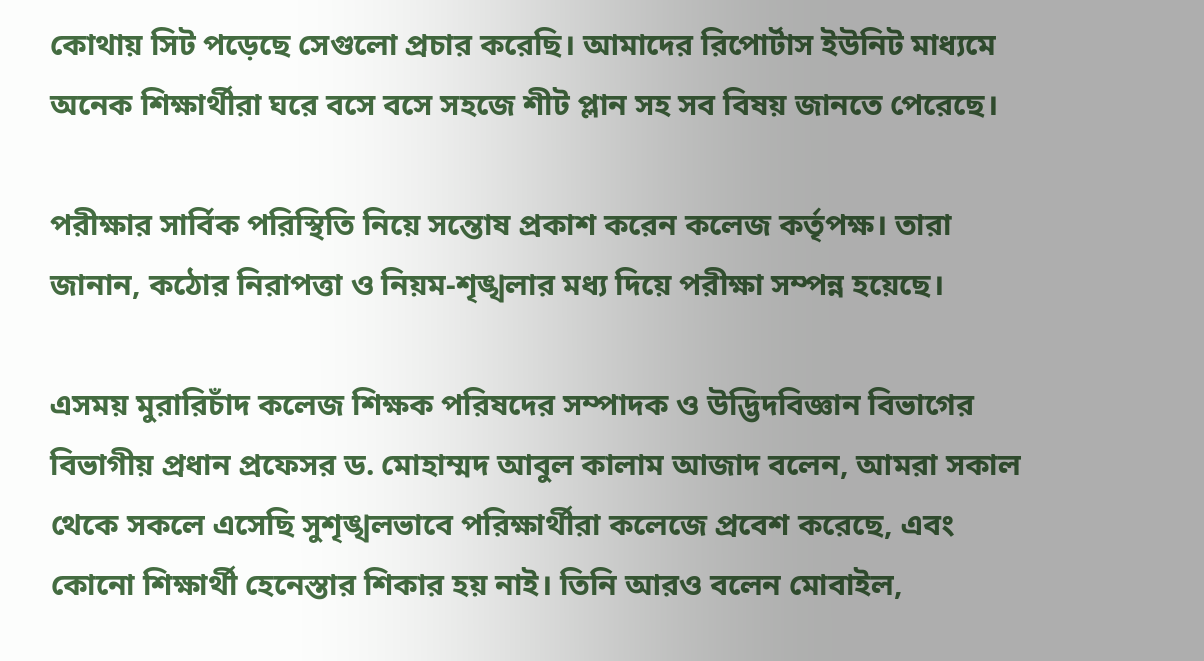কোথায় সিট পড়েছে সেগুলো প্রচার করেছি। আমাদের রিপোর্টাস ইউনিট মাধ্যমে অনেক শিক্ষার্থীরা ঘরে বসে বসে সহজে শীট প্লান সহ সব বিষয় জানতে পেরেছে।

পরীক্ষার সার্বিক পরিস্থিতি নিয়ে সন্তোষ প্রকাশ করেন কলেজ কর্তৃপক্ষ। তারা জানান, কঠোর নিরাপত্তা ও নিয়ম-শৃঙ্খলার মধ্য দিয়ে পরীক্ষা সম্পন্ন হয়েছে।

এসময় মুরারিচাঁদ কলেজ শিক্ষক পরিষদের সম্পাদক ও উদ্ভিদবিজ্ঞান বিভাগের বিভাগীয় প্রধান প্রফেসর ড. মোহাম্মদ আবুল কালাম আজাদ বলেন, আমরা সকাল থেকে সকলে এসেছি সুশৃঙ্খলভাবে পরিক্ষার্থীরা কলেজে প্রবেশ করেছে, এবং কোনো শিক্ষার্থী হেনেস্তার শিকার হয় নাই। তিনি আরও বলেন মোবাইল,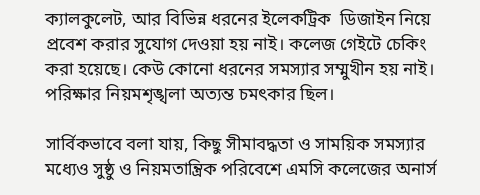ক্যালকুলেট, আর বিভিন্ন ধরনের ইলেকট্রিক  ডিজাইন নিয়ে প্রবেশ করার সুযোগ দেওয়া হয় নাই। কলেজ গেইটে চেকিং করা হয়েছে। কেউ কোনো ধরনের সমস্যার সম্মুখীন হয় নাই। পরিক্ষার নিয়মশৃঙ্খলা অত্যন্ত চমৎকার ছিল।

সার্বিকভাবে বলা যায়, কিছু সীমাবদ্ধতা ও সাময়িক সমস্যার মধ্যেও সুষ্ঠু ও নিয়মতান্ত্রিক পরিবেশে এমসি কলেজের অনার্স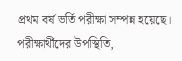প্রথম বর্ষ ভর্তি পরীক্ষা সম্পন্ন হয়েছে। পরীক্ষার্থীদের উপস্থিতি,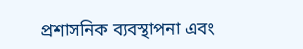প্রশাসনিক ব্যবস্থাপনা এবং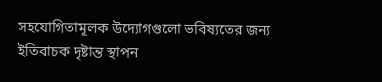সহযোগিতামূলক উদ্যোগগুলো ভবিষ্যতের জন্য ইতিবাচক দৃষ্টান্ত স্থাপন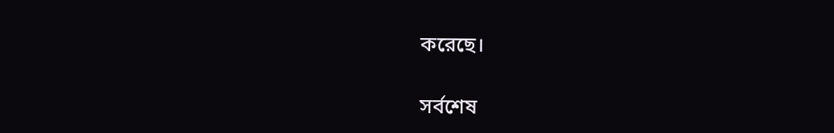করেছে।

সর্বশেষ